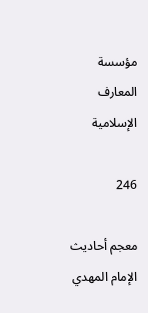مؤسسة المعارف الإسلامية

246

معجم أحاديث الإمام المهدي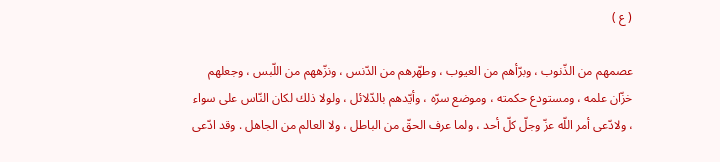( ع )

عصمهم من الذّنوب ، وبرّأهم من العيوب ، وطهّرهم من الدّنس ، ونزّههم من اللّبس ، وجعلهم خزّان علمه ، ومستودع حكمته ، وموضع سرّه ، وأيّدهم بالدّلائل ، ولولا ذلك لكان النّاس على سواء ، ولادّعى أمر اللّه عزّ وجلّ كلّ أحد ، ولما عرف الحقّ من الباطل ، ولا العالم من الجاهل . وقد ادّعى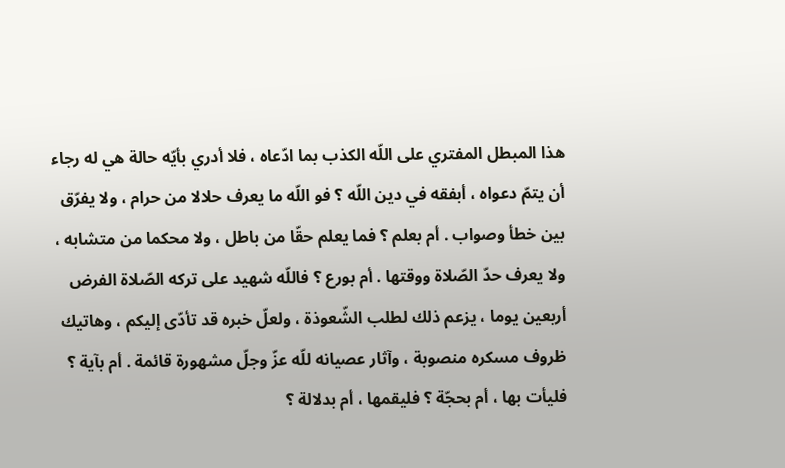هذا المبطل المفتري على اللّه الكذب بما ادّعاه ، فلا أدري بأيّه حالة هي له رجاء أن يتمّ دعواه ، أبفقه في دين اللّه ؟ فو اللّه ما يعرف حلالا من حرام ، ولا يفرّق بين خطأ وصواب . أم بعلم ؟ فما يعلم حقّا من باطل ، ولا محكما من متشابه ، ولا يعرف حدّ الصّلاة ووقتها . أم بورع ؟ فاللّه شهيد على تركه الصّلاة الفرض أربعين يوما ، يزعم ذلك لطلب الشّعوذة ، ولعلّ خبره قد تأدّى إليكم ، وهاتيك ظروف مسكره منصوبة ، وآثار عصيانه للّه عزّ وجلّ مشهورة قائمة . أم بآية ؟ فليأت بها ، أم بحجّة ؟ فليقمها ، أم بدلالة ؟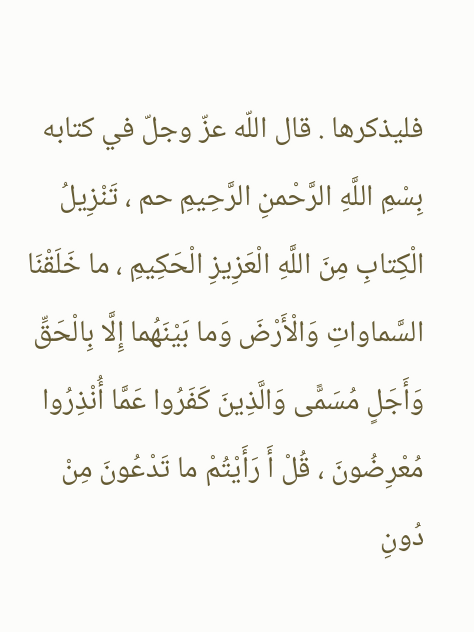فليذكرها . قال اللّه عزّ وجلّ في كتابه بِسْمِ اللَّهِ الرَّحْمنِ الرَّحِيمِ حم ، تَنْزِيلُ الْكِتابِ مِنَ اللَّهِ الْعَزِيزِ الْحَكِيمِ ، ما خَلَقْنَا السَّماواتِ وَالْأَرْضَ وَما بَيْنَهُما إِلَّا بِالْحَقِّ وَأَجَلٍ مُسَمًّى وَالَّذِينَ كَفَرُوا عَمَّا أُنْذِرُوا مُعْرِضُونَ ، قُلْ أَ رَأَيْتُمْ ما تَدْعُونَ مِنْ دُونِ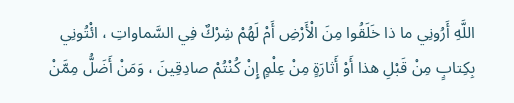اللَّهِ أَرُونِي ما ذا خَلَقُوا مِنَ الْأَرْضِ أَمْ لَهُمْ شِرْكٌ فِي السَّماواتِ ، ائْتُونِي بِكِتابٍ مِنْ قَبْلِ هذا أَوْ أَثارَةٍ مِنْ عِلْمٍ إِنْ كُنْتُمْ صادِقِينَ ، وَمَنْ أَضَلُّ مِمَّنْ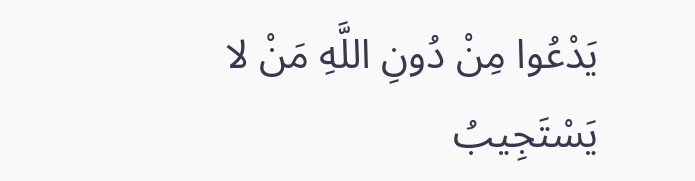يَدْعُوا مِنْ دُونِ اللَّهِ مَنْ لا يَسْتَجِيبُ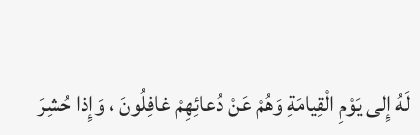لَهُ إِلى يَوْمِ الْقِيامَةِ وَهُمْ عَنْ دُعائِهِمْ غافِلُونَ ، وَإِذا حُشِرَ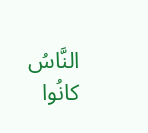النَّاسُ كانُوا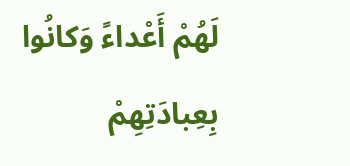لَهُمْ أَعْداءً وَكانُوا بِعِبادَتِهِمْ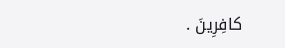كافِرِينَ .